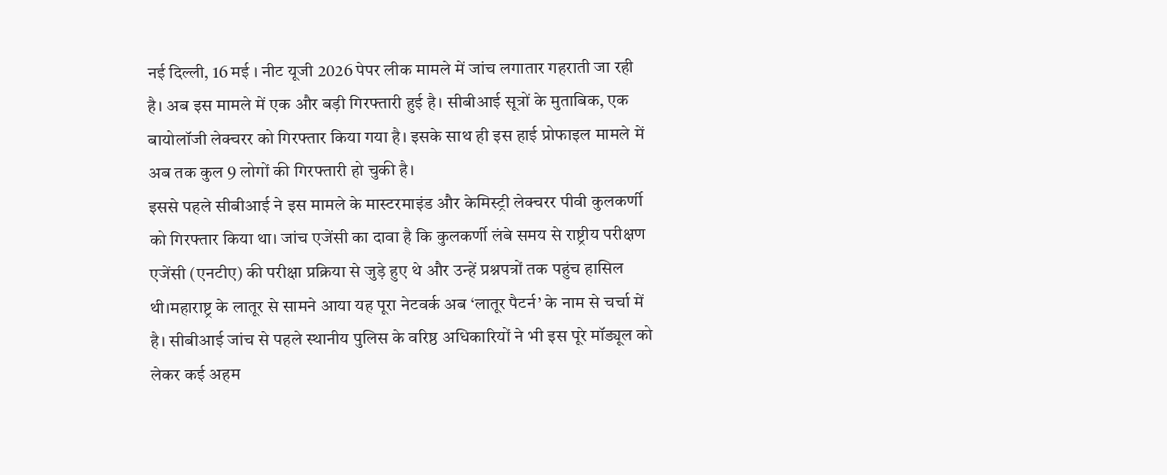नई दिल्ली, 16 मई । नीट यूजी 2026 पेपर लीक मामले में जांच लगातार गहराती जा रही है। अब इस मामले में एक और बड़ी गिरफ्तारी हुई है। सीबीआई सूत्रों के मुताबिक, एक बायोलॉजी लेक्चरर को गिरफ्तार किया गया है। इसके साथ ही इस हाई प्रोफाइल मामले में अब तक कुल 9 लोगों की गिरफ्तारी हो चुकी है।
इससे पहले सीबीआई ने इस मामले के मास्टरमाइंड और केमिस्ट्री लेक्चरर पीवी कुलकर्णी को गिरफ्तार किया था। जांच एजेंसी का दावा है कि कुलकर्णी लंबे समय से राष्ट्रीय परीक्षण एजेंसी (एनटीए) की परीक्षा प्रक्रिया से जुड़े हुए थे और उन्हें प्रश्नपत्रों तक पहुंच हासिल थी।महाराष्ट्र के लातूर से सामने आया यह पूरा नेटवर्क अब ‘लातूर पैटर्न’ के नाम से चर्चा में है। सीबीआई जांच से पहले स्थानीय पुलिस के वरिष्ठ अधिकारियों ने भी इस पूरे मॉड्यूल को लेकर कई अहम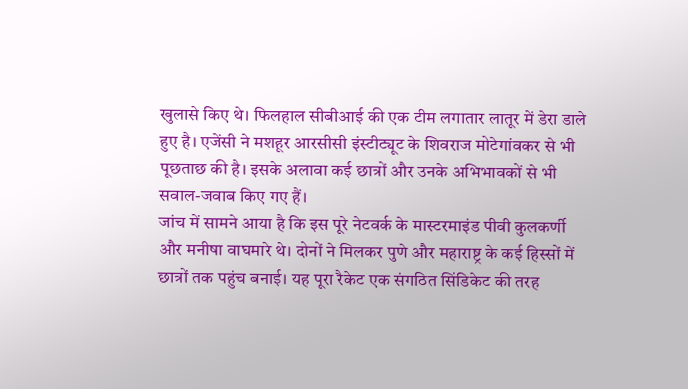खुलासे किए थे। फिलहाल सीबीआई की एक टीम लगातार लातूर में डेरा डाले हुए है। एजेंसी ने मशहूर आरसीसी इंस्टीट्यूट के शिवराज मोटेगांवकर से भी पूछताछ की है। इसके अलावा कई छात्रों और उनके अभिभावकों से भी सवाल-जवाब किए गए हैं।
जांच में सामने आया है कि इस पूरे नेटवर्क के मास्टरमाइंड पीवी कुलकर्णी और मनीषा वाघमारे थे। दोनों ने मिलकर पुणे और महाराष्ट्र के कई हिस्सों में छात्रों तक पहुंच बनाई। यह पूरा रैकेट एक संगठित सिंडिकेट की तरह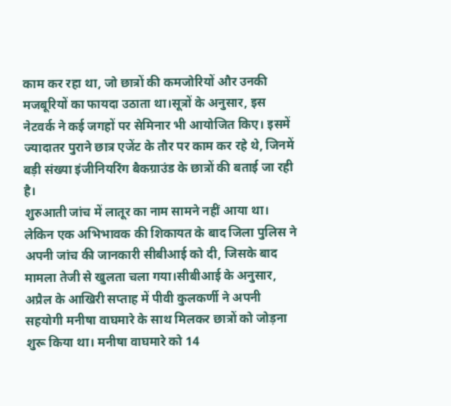काम कर रहा था, जो छात्रों की कमजोरियों और उनकी मजबूरियों का फायदा उठाता था।सूत्रों के अनुसार, इस नेटवर्क ने कई जगहों पर सेमिनार भी आयोजित किए। इसमें ज्यादातर पुराने छात्र एजेंट के तौर पर काम कर रहे थे, जिनमें बड़ी संख्या इंजीनियरिंग बैकग्राउंड के छात्रों की बताई जा रही है।
शुरुआती जांच में लातूर का नाम सामने नहीं आया था। लेकिन एक अभिभावक की शिकायत के बाद जिला पुलिस ने अपनी जांच की जानकारी सीबीआई को दी, जिसके बाद मामला तेजी से खुलता चला गया।सीबीआई के अनुसार, अप्रैल के आखिरी सप्ताह में पीवी कुलकर्णी ने अपनी सहयोगी मनीषा वाघमारे के साथ मिलकर छात्रों को जोड़ना शुरू किया था। मनीषा वाघमारे को 14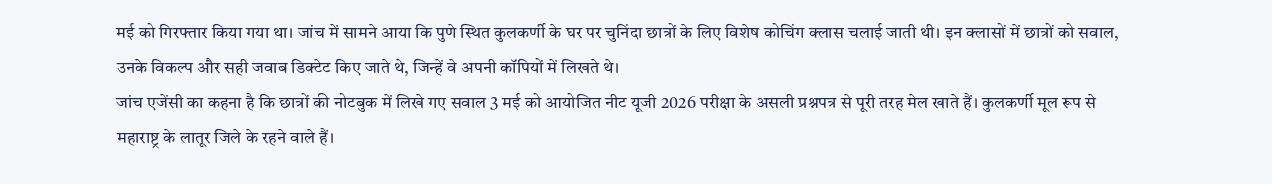मई को गिरफ्तार किया गया था। जांच में सामने आया कि पुणे स्थित कुलकर्णी के घर पर चुनिंदा छात्रों के लिए विशेष कोचिंग क्लास चलाई जाती थी। इन क्लासों में छात्रों को सवाल, उनके विकल्प और सही जवाब डिक्टेट किए जाते थे, जिन्हें वे अपनी कॉपियों में लिखते थे।
जांच एजेंसी का कहना है कि छात्रों की नोटबुक में लिखे गए सवाल 3 मई को आयोजित नीट यूजी 2026 परीक्षा के असली प्रश्नपत्र से पूरी तरह मेल खाते हैं। कुलकर्णी मूल रूप से महाराष्ट्र के लातूर जिले के रहने वाले हैं।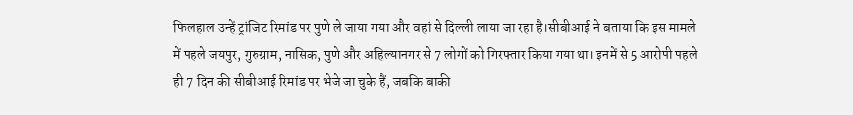फिलहाल उन्हें ट्रांजिट रिमांड पर पुणे ले जाया गया और वहां से दिल्ली लाया जा रहा है।सीबीआई ने बताया कि इस मामले में पहले जयपुर, गुरुग्राम, नासिक, पुणे और अहिल्यानगर से 7 लोगों को गिरफ्तार किया गया था। इनमें से 5 आरोपी पहले ही 7 दिन की सीबीआई रिमांड पर भेजे जा चुके हैं, जबकि बाकी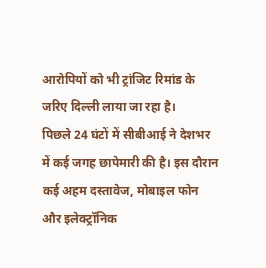आरोपियों को भी ट्रांजिट रिमांड के जरिए दिल्ली लाया जा रहा है।
पिछले 24 घंटों में सीबीआई ने देशभर में कई जगह छापेमारी की है। इस दौरान कई अहम दस्तावेज, मोबाइल फोन और इलेक्ट्रॉनिक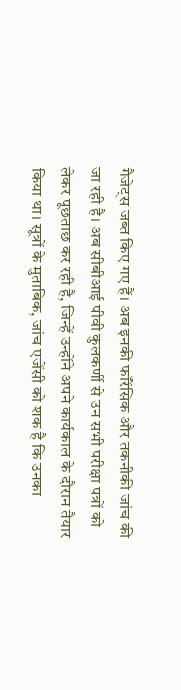गैजेट्स जब्त किए गए हैं। अब इनकी फॉरेंसिक और तकनीकी जांच की जा रही है। अब सीबीआई पीवी कुलकर्णी से उन सभी परीक्षा पत्रों को लेकर पूछताछ कर रही है, जिन्हें उन्होंने अपने कार्यकाल के दौरान तैयार किया था। सूत्रों के मुताबिक, जांच एजेंसी को शक है कि उनका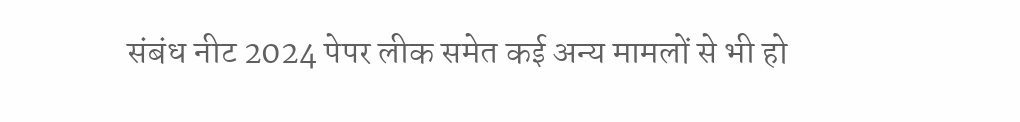संबंध नीट 2024 पेपर लीक समेत कई अन्य मामलों से भी हो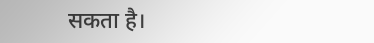सकता है।